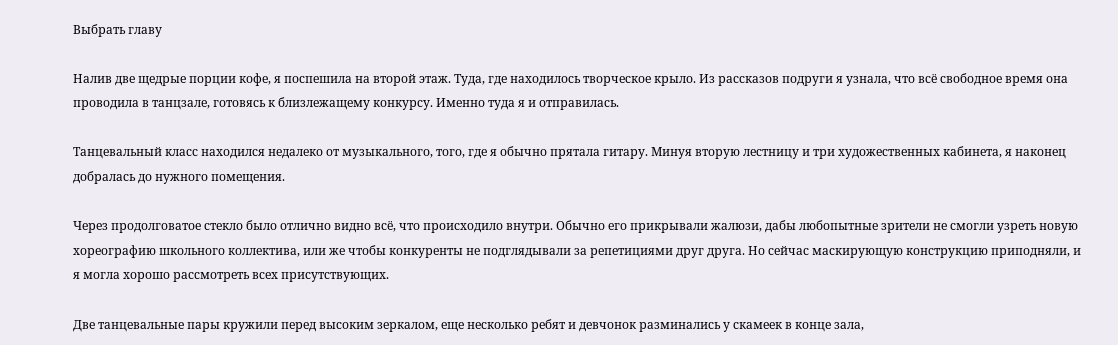Выбрать главу

Налив две щедрые порции кофе, я поспешила на второй этаж. Туда, где находилось творческое крыло. Из рассказов подруги я узнала, что всё свободное время она проводила в танцзале, готовясь к близлежащему конкурсу. Именно туда я и отправилась.

Танцевальный класс находился недалеко от музыкального, того, где я обычно прятала гитару. Минуя вторую лестницу и три художественных кабинета, я наконец добралась до нужного помещения.

Через продолговатое стекло было отлично видно всё, что происходило внутри. Обычно его прикрывали жалюзи, дабы любопытные зрители не смогли узреть новую хореографию школьного коллектива, или же чтобы конкуренты не подглядывали за репетициями друг друга. Но сейчас маскирующую конструкцию приподняли, и я могла хорошо рассмотреть всех присутствующих.

Две танцевальные пары кружили перед высоким зеркалом, еще несколько ребят и девчонок разминались у скамеек в конце зала,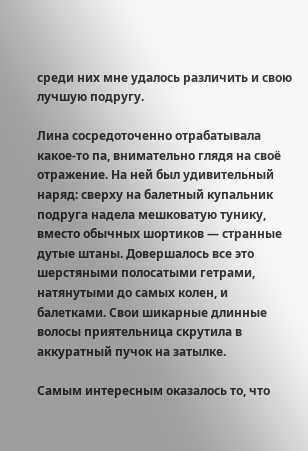среди них мне удалось различить и свою лучшую подругу.

Лина сосредоточенно отрабатывала какое-то па, внимательно глядя на своё отражение. На ней был удивительный наряд: сверху на балетный купальник подруга надела мешковатую тунику, вместо обычных шортиков — странные дутые штаны. Довершалось все это шерстяными полосатыми гетрами, натянутыми до самых колен, и балетками. Свои шикарные длинные волосы приятельница скрутила в аккуратный пучок на затылке.

Самым интересным оказалось то, что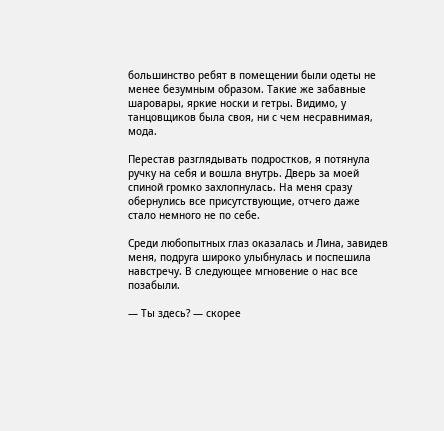большинство ребят в помещении были одеты не менее безумным образом. Такие же забавные шаровары, яркие носки и гетры. Видимо, у танцовщиков была своя, ни с чем несравнимая, мода.

Перестав разглядывать подростков, я потянула ручку на себя и вошла внутрь. Дверь за моей спиной громко захлопнулась. На меня сразу обернулись все присутствующие, отчего даже стало немного не по себе.

Среди любопытных глаз оказалась и Лина, завидев меня, подруга широко улыбнулась и поспешила навстречу. В следующее мгновение о нас все позабыли.

— Ты здесь? — скорее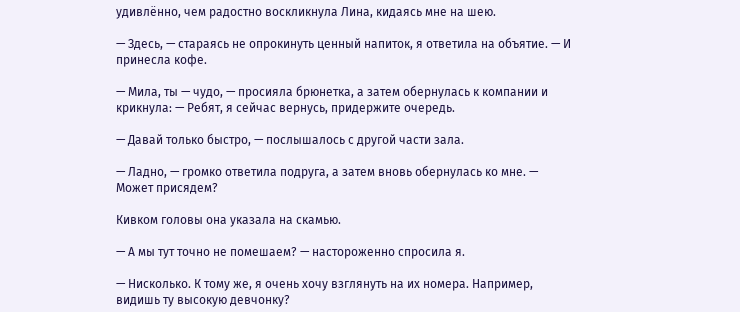удивлённо, чем радостно воскликнула Лина, кидаясь мне на шею.

— Здесь, — стараясь не опрокинуть ценный напиток, я ответила на объятие. — И принесла кофе.

— Мила, ты — чудо, — просияла брюнетка, а затем обернулась к компании и крикнула: — Ребят, я сейчас вернусь, придержите очередь.

— Давай только быстро, — послышалось с другой части зала.

— Ладно, — громко ответила подруга, а затем вновь обернулась ко мне. — Может присядем?

Кивком головы она указала на скамью.

— А мы тут точно не помешаем? — настороженно спросила я.

— Нисколько. К тому же, я очень хочу взглянуть на их номера. Например, видишь ту высокую девчонку?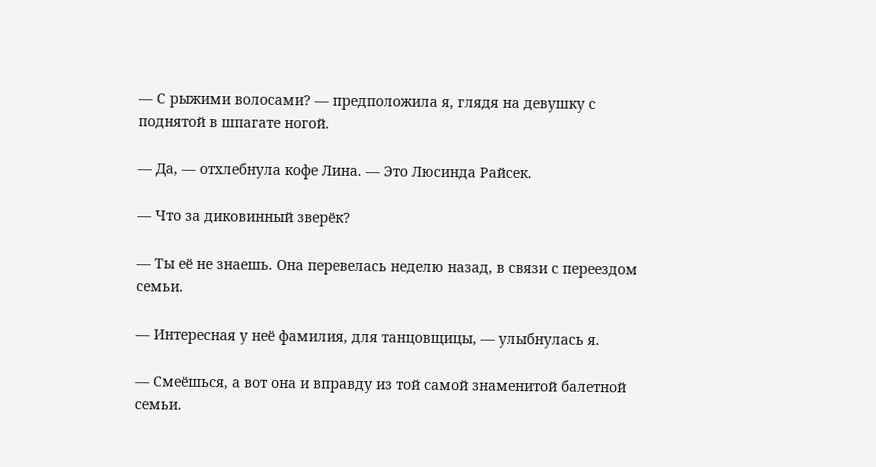— С рыжими волосами? — предположила я, глядя на девушку с поднятой в шпагате ногой.

— Да, — отхлебнула кофе Лина. — Это Люсинда Райсек.

— Что за диковинный зверёк?

— Ты её не знаешь. Она перевелась неделю назад, в связи с переездом семьи.

— Интересная у неё фамилия, для танцовщицы, — улыбнулась я.

— Смеёшься, а вот она и вправду из той самой знаменитой балетной семьи.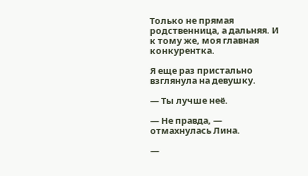Только не прямая родственница, а дальняя. И к тому же, моя главная конкурентка.

Я еще раз пристально взглянула на девушку.

— Ты лучше неё.

— Не правда, — отмахнулась Лина.

—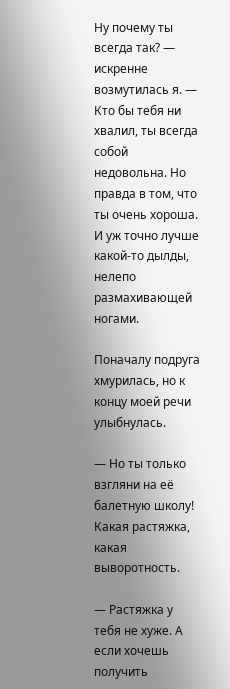Ну почему ты всегда так? — искренне возмутилась я. — Кто бы тебя ни хвалил, ты всегда собой недовольна. Но правда в том, что ты очень хороша. И уж точно лучше какой-то дылды, нелепо размахивающей ногами.

Поначалу подруга хмурилась, но к концу моей речи улыбнулась.

— Но ты только взгляни на её балетную школу! Какая растяжка, какая выворотность.

— Растяжка у тебя не хуже. А если хочешь получить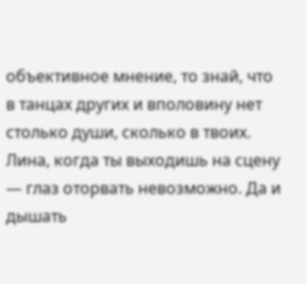объективное мнение, то знай, что в танцах других и вполовину нет столько души, сколько в твоих. Лина, когда ты выходишь на сцену — глаз оторвать невозможно. Да и дышать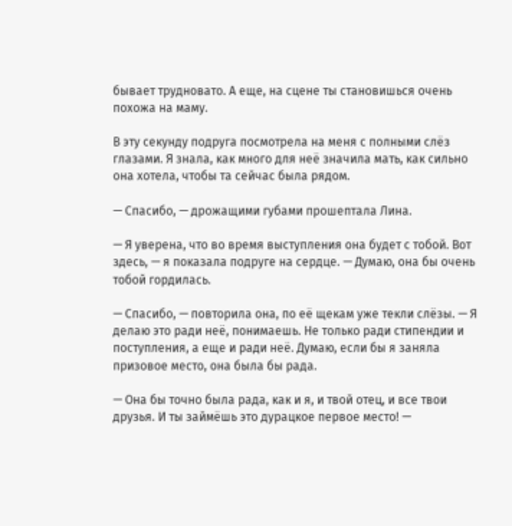бывает трудновато. А еще, на сцене ты становишься очень похожа на маму.

В эту секунду подруга посмотрела на меня с полными слёз глазами. Я знала, как много для неё значила мать, как сильно она хотела, чтобы та сейчас была рядом.

— Спасибо, — дрожащими губами прошептала Лина.

— Я уверена, что во время выступления она будет с тобой. Вот здесь, — я показала подруге на сердце. — Думаю, она бы очень тобой гордилась.

— Спасибо, — повторила она, по её щекам уже текли слёзы. — Я делаю это ради неё, понимаешь. Не только ради стипендии и поступления, а еще и ради неё. Думаю, если бы я заняла призовое место, она была бы рада.

— Она бы точно была рада, как и я, и твой отец, и все твои друзья. И ты займёшь это дурацкое первое место! —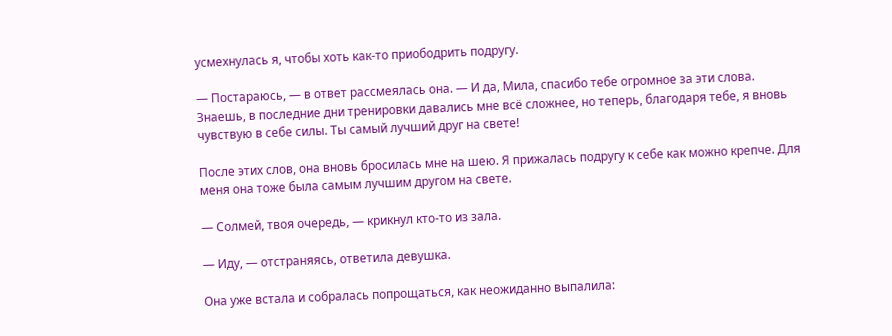усмехнулась я, чтобы хоть как-то приободрить подругу.

— Постараюсь, — в ответ рассмеялась она. — И да, Мила, спасибо тебе огромное за эти слова. Знаешь, в последние дни тренировки давались мне всё сложнее, но теперь, благодаря тебе, я вновь чувствую в себе силы. Ты самый лучший друг на свете!

После этих слов, она вновь бросилась мне на шею. Я прижалась подругу к себе как можно крепче. Для меня она тоже была самым лучшим другом на свете.

— Солмей, твоя очередь, — крикнул кто-то из зала.

— Иду, — отстраняясь, ответила девушка.

Она уже встала и собралась попрощаться, как неожиданно выпалила: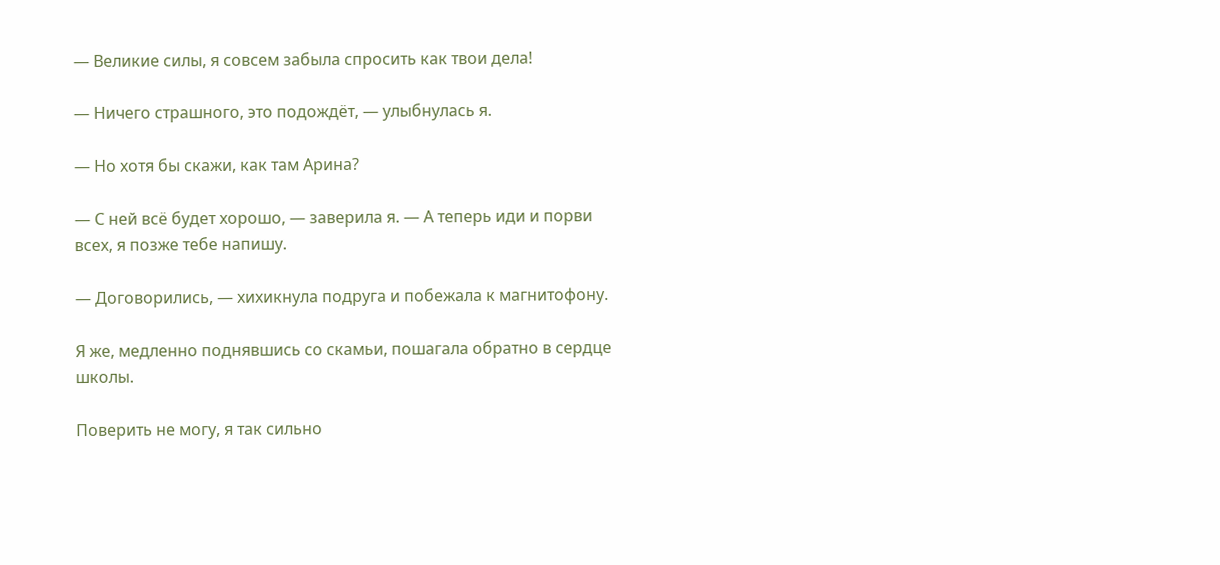— Великие силы, я совсем забыла спросить как твои дела!

— Ничего страшного, это подождёт, — улыбнулась я.

— Но хотя бы скажи, как там Арина?

— С ней всё будет хорошо, — заверила я. — А теперь иди и порви всех, я позже тебе напишу.

— Договорились, — хихикнула подруга и побежала к магнитофону.

Я же, медленно поднявшись со скамьи, пошагала обратно в сердце школы.

Поверить не могу, я так сильно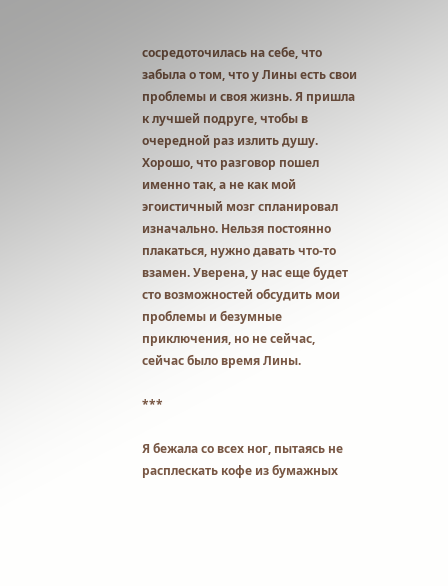сосредоточилась на себе, что забыла о том, что у Лины есть свои проблемы и своя жизнь. Я пришла к лучшей подруге, чтобы в очередной раз излить душу. Хорошо, что разговор пошел именно так, а не как мой эгоистичный мозг спланировал изначально. Нельзя постоянно плакаться, нужно давать что-то взамен. Уверена, у нас еще будет сто возможностей обсудить мои проблемы и безумные приключения, но не сейчас, сейчас было время Лины.

***

Я бежала со всех ног, пытаясь не расплескать кофе из бумажных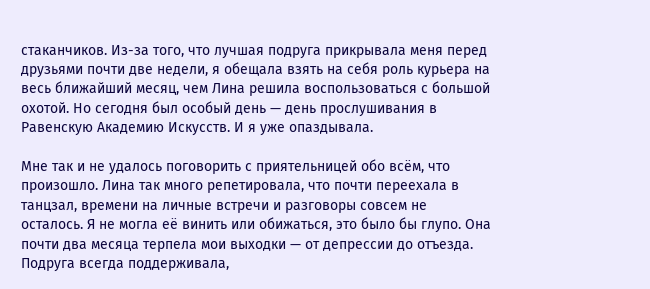стаканчиков. Из-за того, что лучшая подруга прикрывала меня перед друзьями почти две недели, я обещала взять на себя роль курьера на весь ближайший месяц, чем Лина решила воспользоваться с большой охотой. Но сегодня был особый день — день прослушивания в Равенскую Академию Искусств. И я уже опаздывала.

Мне так и не удалось поговорить с приятельницей обо всём, что произошло. Лина так много репетировала, что почти переехала в танцзал, времени на личные встречи и разговоры совсем не осталось. Я не могла её винить или обижаться, это было бы глупо. Она почти два месяца терпела мои выходки — от депрессии до отъезда. Подруга всегда поддерживала,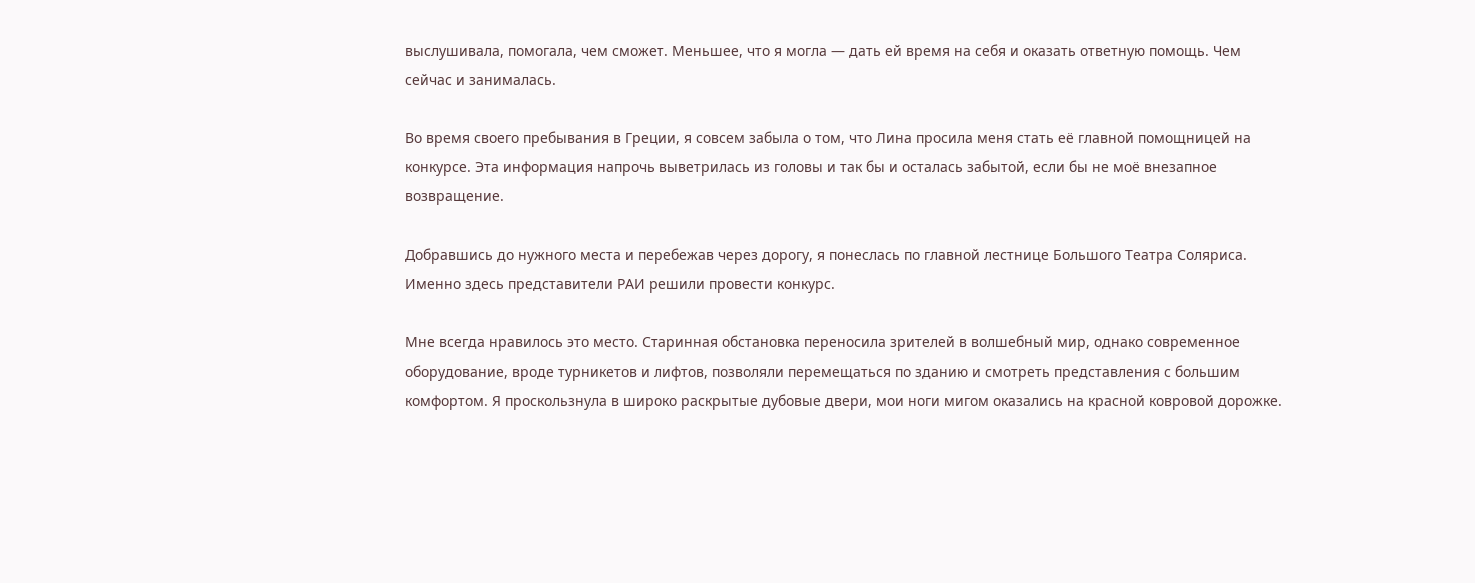выслушивала, помогала, чем сможет. Меньшее, что я могла — дать ей время на себя и оказать ответную помощь. Чем сейчас и занималась.

Во время своего пребывания в Греции, я совсем забыла о том, что Лина просила меня стать её главной помощницей на конкурсе. Эта информация напрочь выветрилась из головы и так бы и осталась забытой, если бы не моё внезапное возвращение.

Добравшись до нужного места и перебежав через дорогу, я понеслась по главной лестнице Большого Театра Соляриса. Именно здесь представители РАИ решили провести конкурс.

Мне всегда нравилось это место. Старинная обстановка переносила зрителей в волшебный мир, однако современное оборудование, вроде турникетов и лифтов, позволяли перемещаться по зданию и смотреть представления с большим комфортом. Я проскользнула в широко раскрытые дубовые двери, мои ноги мигом оказались на красной ковровой дорожке.